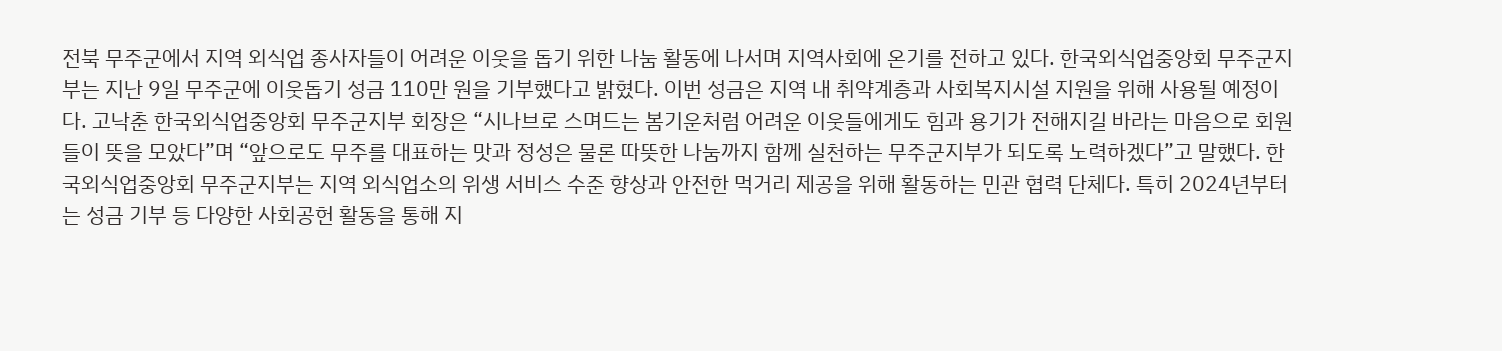전북 무주군에서 지역 외식업 종사자들이 어려운 이웃을 돕기 위한 나눔 활동에 나서며 지역사회에 온기를 전하고 있다. 한국외식업중앙회 무주군지부는 지난 9일 무주군에 이웃돕기 성금 110만 원을 기부했다고 밝혔다. 이번 성금은 지역 내 취약계층과 사회복지시설 지원을 위해 사용될 예정이다. 고낙춘 한국외식업중앙회 무주군지부 회장은 “시나브로 스며드는 봄기운처럼 어려운 이웃들에게도 힘과 용기가 전해지길 바라는 마음으로 회원들이 뜻을 모았다”며 “앞으로도 무주를 대표하는 맛과 정성은 물론 따뜻한 나눔까지 함께 실천하는 무주군지부가 되도록 노력하겠다”고 말했다. 한국외식업중앙회 무주군지부는 지역 외식업소의 위생 서비스 수준 향상과 안전한 먹거리 제공을 위해 활동하는 민관 협력 단체다. 특히 2024년부터는 성금 기부 등 다양한 사회공헌 활동을 통해 지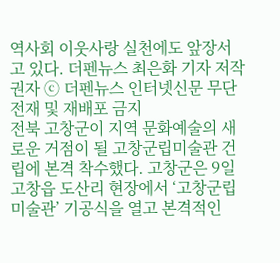역사회 이웃사랑 실천에도 앞장서고 있다. 더펜뉴스 최은화 기자 저작권자 ⓒ 더펜뉴스 인터넷신문 무단전재 및 재배포 금지
전북 고창군이 지역 문화예술의 새로운 거점이 될 고창군립미술관 건립에 본격 착수했다. 고창군은 9일 고창읍 도산리 현장에서 ‘고창군립미술관’ 기공식을 열고 본격적인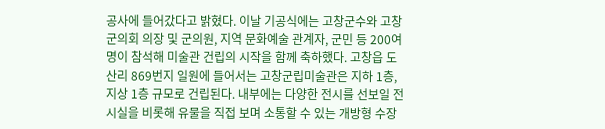공사에 들어갔다고 밝혔다. 이날 기공식에는 고창군수와 고창군의회 의장 및 군의원, 지역 문화예술 관계자, 군민 등 200여 명이 참석해 미술관 건립의 시작을 함께 축하했다. 고창읍 도산리 869번지 일원에 들어서는 고창군립미술관은 지하 1층, 지상 1층 규모로 건립된다. 내부에는 다양한 전시를 선보일 전시실을 비롯해 유물을 직접 보며 소통할 수 있는 개방형 수장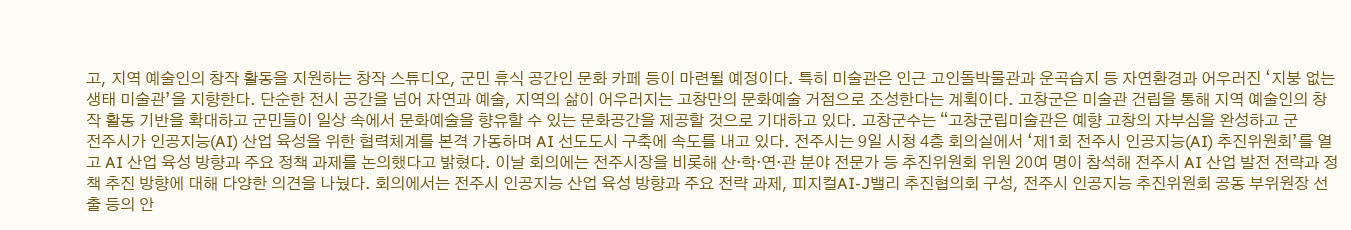고, 지역 예술인의 창작 활동을 지원하는 창작 스튜디오, 군민 휴식 공간인 문화 카페 등이 마련될 예정이다. 특히 미술관은 인근 고인돌박물관과 운곡습지 등 자연환경과 어우러진 ‘지붕 없는 생태 미술관’을 지향한다. 단순한 전시 공간을 넘어 자연과 예술, 지역의 삶이 어우러지는 고창만의 문화예술 거점으로 조성한다는 계획이다. 고창군은 미술관 건립을 통해 지역 예술인의 창작 활동 기반을 확대하고 군민들이 일상 속에서 문화예술을 향유할 수 있는 문화공간을 제공할 것으로 기대하고 있다. 고창군수는 “고창군립미술관은 예향 고창의 자부심을 완성하고 군
전주시가 인공지능(AI) 산업 육성을 위한 협력체계를 본격 가동하며 AI 선도도시 구축에 속도를 내고 있다. 전주시는 9일 시청 4층 회의실에서 ‘제1회 전주시 인공지능(AI) 추진위원회’를 열고 AI 산업 육성 방향과 주요 정책 과제를 논의했다고 밝혔다. 이날 회의에는 전주시장을 비롯해 산·학·연·관 분야 전문가 등 추진위원회 위원 20여 명이 참석해 전주시 AI 산업 발전 전략과 정책 추진 방향에 대해 다양한 의견을 나눴다. 회의에서는 전주시 인공지능 산업 육성 방향과 주요 전략 과제, 피지컬AI-J밸리 추진협의회 구성, 전주시 인공지능 추진위원회 공동 부위원장 선출 등의 안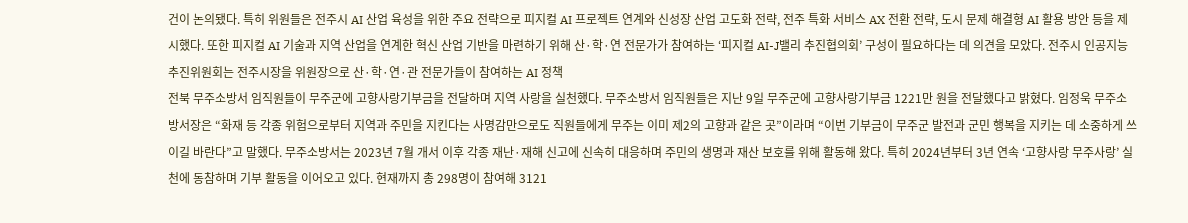건이 논의됐다. 특히 위원들은 전주시 AI 산업 육성을 위한 주요 전략으로 피지컬 AI 프로젝트 연계와 신성장 산업 고도화 전략, 전주 특화 서비스 AX 전환 전략, 도시 문제 해결형 AI 활용 방안 등을 제시했다. 또한 피지컬 AI 기술과 지역 산업을 연계한 혁신 산업 기반을 마련하기 위해 산·학·연 전문가가 참여하는 ‘피지컬 AI-J밸리 추진협의회’ 구성이 필요하다는 데 의견을 모았다. 전주시 인공지능 추진위원회는 전주시장을 위원장으로 산·학·연·관 전문가들이 참여하는 AI 정책
전북 무주소방서 임직원들이 무주군에 고향사랑기부금을 전달하며 지역 사랑을 실천했다. 무주소방서 임직원들은 지난 9일 무주군에 고향사랑기부금 1221만 원을 전달했다고 밝혔다. 임정욱 무주소방서장은 “화재 등 각종 위험으로부터 지역과 주민을 지킨다는 사명감만으로도 직원들에게 무주는 이미 제2의 고향과 같은 곳”이라며 “이번 기부금이 무주군 발전과 군민 행복을 지키는 데 소중하게 쓰이길 바란다”고 말했다. 무주소방서는 2023년 7월 개서 이후 각종 재난·재해 신고에 신속히 대응하며 주민의 생명과 재산 보호를 위해 활동해 왔다. 특히 2024년부터 3년 연속 ‘고향사랑 무주사랑’ 실천에 동참하며 기부 활동을 이어오고 있다. 현재까지 총 298명이 참여해 3121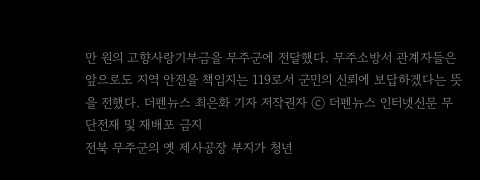만 원의 고향사랑기부금을 무주군에 전달했다. 무주소방서 관계자들은 앞으로도 지역 안전을 책임지는 119로서 군민의 신뢰에 보답하겠다는 뜻을 전했다. 더펜뉴스 최은화 기자 저작권자 ⓒ 더펜뉴스 인터넷신문 무단전재 및 재배포 금지
전북 무주군의 옛 제사공장 부지가 청년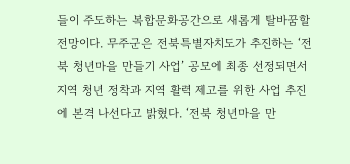들이 주도하는 복합문화공간으로 새롭게 탈바꿈할 전망이다. 무주군은 전북특별자치도가 추진하는 ‘전북 청년마을 만들기 사업’ 공모에 최종 선정되면서 지역 청년 정착과 지역 활력 제고를 위한 사업 추진에 본격 나선다고 밝혔다. ‘전북 청년마을 만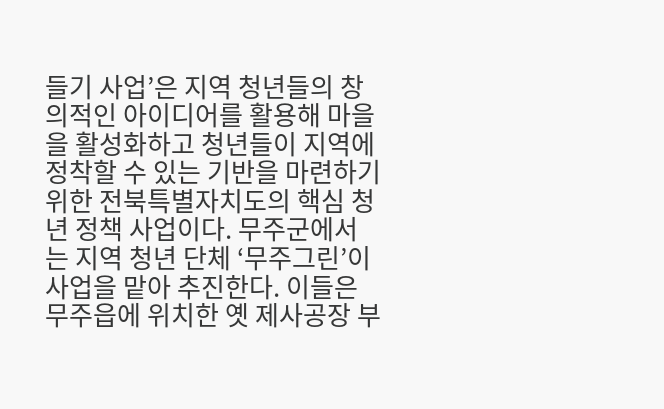들기 사업’은 지역 청년들의 창의적인 아이디어를 활용해 마을을 활성화하고 청년들이 지역에 정착할 수 있는 기반을 마련하기 위한 전북특별자치도의 핵심 청년 정책 사업이다. 무주군에서는 지역 청년 단체 ‘무주그린’이 사업을 맡아 추진한다. 이들은 무주읍에 위치한 옛 제사공장 부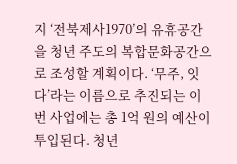지 ‘전북제사1970’의 유휴공간을 청년 주도의 복합문화공간으로 조성할 계획이다. ‘무주, 잇다’라는 이름으로 추진되는 이번 사업에는 총 1억 원의 예산이 투입된다. 청년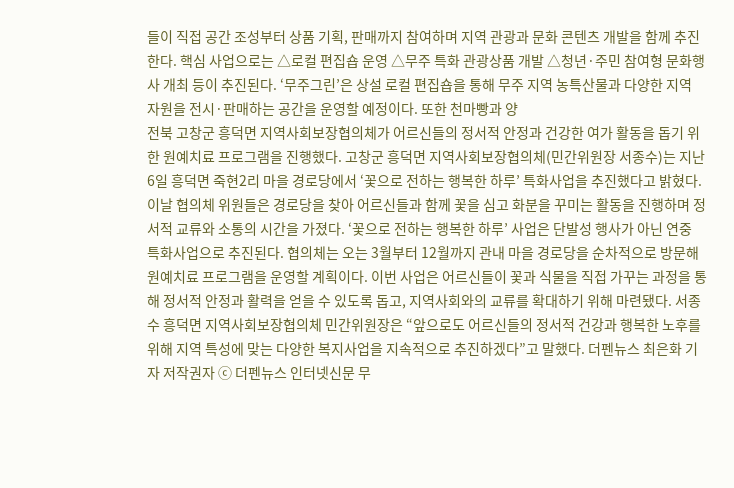들이 직접 공간 조성부터 상품 기획, 판매까지 참여하며 지역 관광과 문화 콘텐츠 개발을 함께 추진한다. 핵심 사업으로는 △로컬 편집숍 운영 △무주 특화 관광상품 개발 △청년·주민 참여형 문화행사 개최 등이 추진된다. ‘무주그린’은 상설 로컬 편집숍을 통해 무주 지역 농특산물과 다양한 지역 자원을 전시·판매하는 공간을 운영할 예정이다. 또한 천마빵과 양
전북 고창군 흥덕면 지역사회보장협의체가 어르신들의 정서적 안정과 건강한 여가 활동을 돕기 위한 원예치료 프로그램을 진행했다. 고창군 흥덕면 지역사회보장협의체(민간위원장 서종수)는 지난 6일 흥덕면 죽현2리 마을 경로당에서 ‘꽃으로 전하는 행복한 하루’ 특화사업을 추진했다고 밝혔다. 이날 협의체 위원들은 경로당을 찾아 어르신들과 함께 꽃을 심고 화분을 꾸미는 활동을 진행하며 정서적 교류와 소통의 시간을 가졌다. ‘꽃으로 전하는 행복한 하루’ 사업은 단발성 행사가 아닌 연중 특화사업으로 추진된다. 협의체는 오는 3월부터 12월까지 관내 마을 경로당을 순차적으로 방문해 원예치료 프로그램을 운영할 계획이다. 이번 사업은 어르신들이 꽃과 식물을 직접 가꾸는 과정을 통해 정서적 안정과 활력을 얻을 수 있도록 돕고, 지역사회와의 교류를 확대하기 위해 마련됐다. 서종수 흥덕면 지역사회보장협의체 민간위원장은 “앞으로도 어르신들의 정서적 건강과 행복한 노후를 위해 지역 특성에 맞는 다양한 복지사업을 지속적으로 추진하겠다”고 말했다. 더펜뉴스 최은화 기자 저작권자 ⓒ 더펜뉴스 인터넷신문 무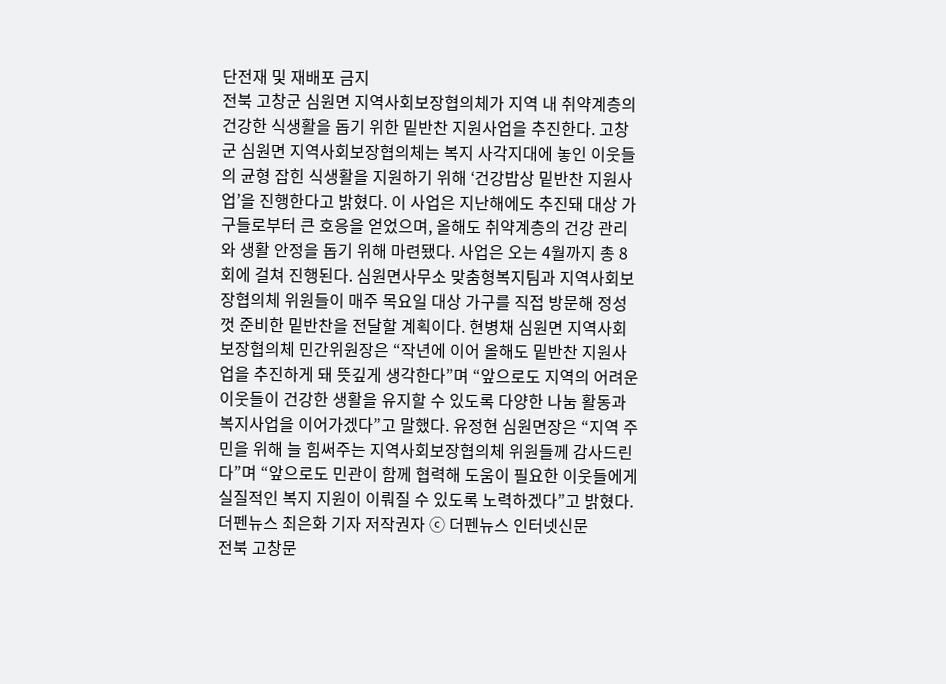단전재 및 재배포 금지
전북 고창군 심원면 지역사회보장협의체가 지역 내 취약계층의 건강한 식생활을 돕기 위한 밑반찬 지원사업을 추진한다. 고창군 심원면 지역사회보장협의체는 복지 사각지대에 놓인 이웃들의 균형 잡힌 식생활을 지원하기 위해 ‘건강밥상 밑반찬 지원사업’을 진행한다고 밝혔다. 이 사업은 지난해에도 추진돼 대상 가구들로부터 큰 호응을 얻었으며, 올해도 취약계층의 건강 관리와 생활 안정을 돕기 위해 마련됐다. 사업은 오는 4월까지 총 8회에 걸쳐 진행된다. 심원면사무소 맞춤형복지팀과 지역사회보장협의체 위원들이 매주 목요일 대상 가구를 직접 방문해 정성껏 준비한 밑반찬을 전달할 계획이다. 현병채 심원면 지역사회보장협의체 민간위원장은 “작년에 이어 올해도 밑반찬 지원사업을 추진하게 돼 뜻깊게 생각한다”며 “앞으로도 지역의 어려운 이웃들이 건강한 생활을 유지할 수 있도록 다양한 나눔 활동과 복지사업을 이어가겠다”고 말했다. 유정현 심원면장은 “지역 주민을 위해 늘 힘써주는 지역사회보장협의체 위원들께 감사드린다”며 “앞으로도 민관이 함께 협력해 도움이 필요한 이웃들에게 실질적인 복지 지원이 이뤄질 수 있도록 노력하겠다”고 밝혔다. 더펜뉴스 최은화 기자 저작권자 ⓒ 더펜뉴스 인터넷신문
전북 고창문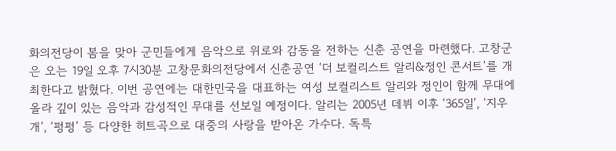화의전당이 봄을 맞아 군민들에게 음악으로 위로와 감동을 전하는 신춘 공연을 마련했다. 고창군은 오는 19일 오후 7시30분 고창문화의전당에서 신춘공연 ‘더 보컬리스트 알리&정인 콘서트’를 개최한다고 밝혔다. 이번 공연에는 대한민국을 대표하는 여성 보컬리스트 알리와 정인이 함께 무대에 올라 깊이 있는 음악과 감성적인 무대를 선보일 예정이다. 알리는 2005년 데뷔 이후 ‘365일’, ‘지우개’, ‘펑펑’ 등 다양한 히트곡으로 대중의 사랑을 받아온 가수다. 독특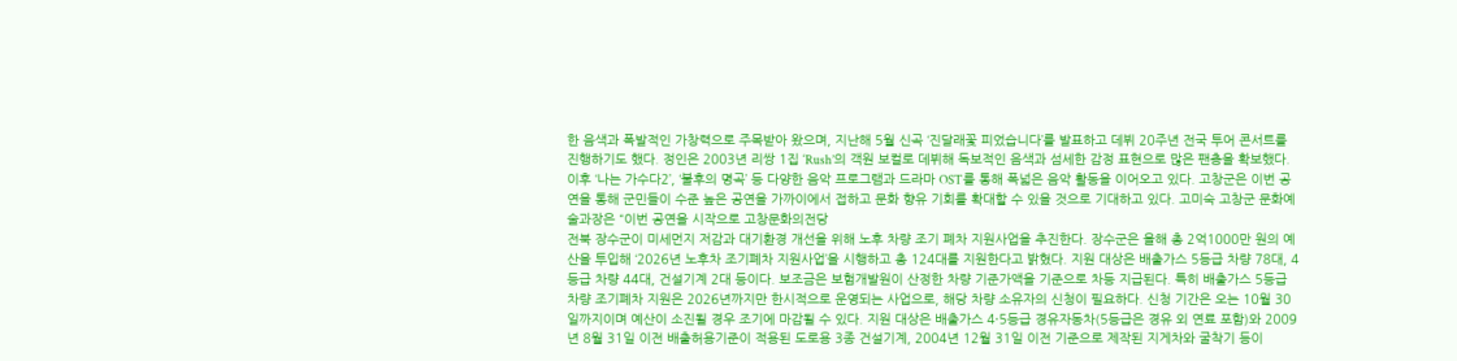한 음색과 폭발적인 가창력으로 주목받아 왔으며, 지난해 5월 신곡 ‘진달래꽃 피었습니다’를 발표하고 데뷔 20주년 전국 투어 콘서트를 진행하기도 했다. 정인은 2003년 리쌍 1집 ‘Rush’의 객원 보컬로 데뷔해 독보적인 음색과 섬세한 감정 표현으로 많은 팬층을 확보했다. 이후 ‘나는 가수다2’, ‘불후의 명곡’ 등 다양한 음악 프로그램과 드라마 OST를 통해 폭넓은 음악 활동을 이어오고 있다. 고창군은 이번 공연을 통해 군민들이 수준 높은 공연을 가까이에서 접하고 문화 향유 기회를 확대할 수 있을 것으로 기대하고 있다. 고미숙 고창군 문화예술과장은 “이번 공연을 시작으로 고창문화의전당
전북 장수군이 미세먼지 저감과 대기환경 개선을 위해 노후 차량 조기 폐차 지원사업을 추진한다. 장수군은 올해 총 2억1000만 원의 예산을 투입해 ‘2026년 노후차 조기폐차 지원사업’을 시행하고 총 124대를 지원한다고 밝혔다. 지원 대상은 배출가스 5등급 차량 78대, 4등급 차량 44대, 건설기계 2대 등이다. 보조금은 보험개발원이 산정한 차량 기준가액을 기준으로 차등 지급된다. 특히 배출가스 5등급 차량 조기폐차 지원은 2026년까지만 한시적으로 운영되는 사업으로, 해당 차량 소유자의 신청이 필요하다. 신청 기간은 오는 10월 30일까지이며 예산이 소진될 경우 조기에 마감될 수 있다. 지원 대상은 배출가스 4·5등급 경유자동차(5등급은 경유 외 연료 포함)와 2009년 8월 31일 이전 배출허용기준이 적용된 도로용 3종 건설기계, 2004년 12월 31일 이전 기준으로 제작된 지게차와 굴착기 등이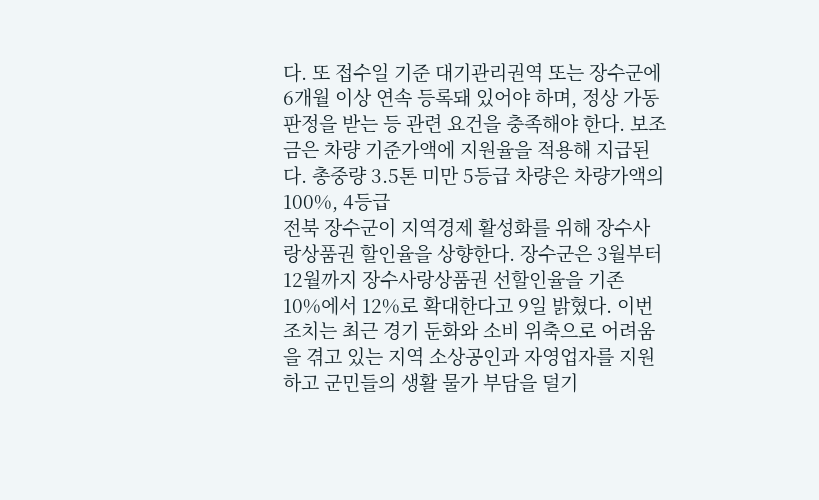다. 또 접수일 기준 대기관리권역 또는 장수군에 6개월 이상 연속 등록돼 있어야 하며, 정상 가동 판정을 받는 등 관련 요건을 충족해야 한다. 보조금은 차량 기준가액에 지원율을 적용해 지급된다. 총중량 3.5톤 미만 5등급 차량은 차량가액의 100%, 4등급
전북 장수군이 지역경제 활성화를 위해 장수사랑상품권 할인율을 상향한다. 장수군은 3월부터 12월까지 장수사랑상품권 선할인율을 기존 10%에서 12%로 확대한다고 9일 밝혔다. 이번 조치는 최근 경기 둔화와 소비 위축으로 어려움을 겪고 있는 지역 소상공인과 자영업자를 지원하고 군민들의 생활 물가 부담을 덜기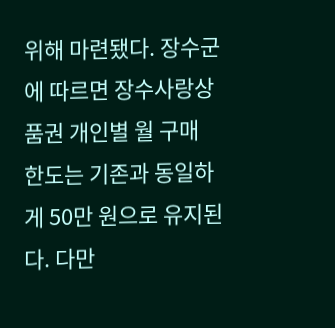위해 마련됐다. 장수군에 따르면 장수사랑상품권 개인별 월 구매 한도는 기존과 동일하게 50만 원으로 유지된다. 다만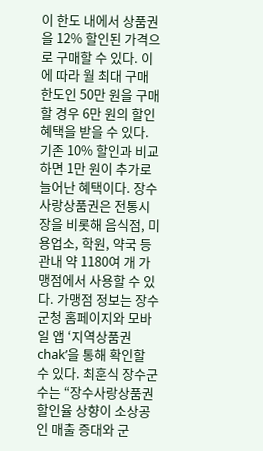이 한도 내에서 상품권을 12% 할인된 가격으로 구매할 수 있다. 이에 따라 월 최대 구매 한도인 50만 원을 구매할 경우 6만 원의 할인 혜택을 받을 수 있다. 기존 10% 할인과 비교하면 1만 원이 추가로 늘어난 혜택이다. 장수사랑상품권은 전통시장을 비롯해 음식점, 미용업소, 학원, 약국 등 관내 약 1180여 개 가맹점에서 사용할 수 있다. 가맹점 정보는 장수군청 홈페이지와 모바일 앱 ‘지역상품권 chak’을 통해 확인할 수 있다. 최훈식 장수군수는 “장수사랑상품권 할인율 상향이 소상공인 매출 증대와 군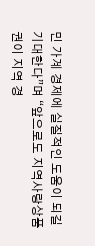민 가계 경제에 실질적인 도움이 되길 기대한다”며 “앞으로도 지역사랑상품권이 지역 경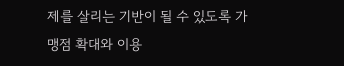제를 살리는 기반이 될 수 있도록 가맹점 확대와 이용